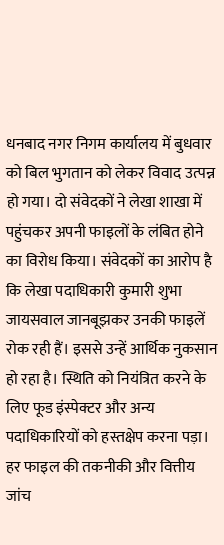धनबाद नगर निगम कार्यालय में बुधवार को बिल भुगतान को लेकर विवाद उत्पन्न हो गया। दो संवेदकों ने लेखा शाखा में पहुंचकर अपनी फाइलों के लंबित होने का विरोध किया। संवेदकों का आरोप है कि लेखा पदाधिकारी कुमारी शुभा जायसवाल जानबूझकर उनकी फाइलें रोक रही हैं। इससे उन्हें आर्थिक नुकसान हो रहा है। स्थिति को नियंत्रित करने के लिए फूड इंस्पेक्टर और अन्य पदाधिकारियों को हस्तक्षेप करना पड़ा। हर फाइल की तकनीकी और वित्तीय जांच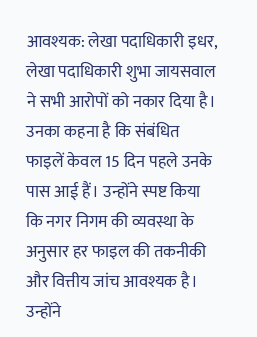आवश्यक: लेखा पदाधिकारी इधर, लेखा पदाधिकारी शुभा जायसवाल ने सभी आरोपों को नकार दिया है। उनका कहना है कि संबंधित फाइलें केवल 15 दिन पहले उनके पास आई हैं। उन्होंने स्पष्ट किया कि नगर निगम की व्यवस्था के अनुसार हर फाइल की तकनीकी और वित्तीय जांच आवश्यक है। उन्होंने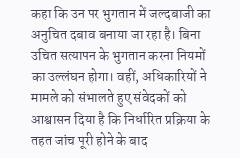कहा कि उन पर भुगतान में जल्दबाजी का अनुचित दबाव बनाया जा रहा है। बिना उचित सत्यापन के भुगतान करना नियमों का उल्लंघन होगा। वहीं, अधिकारियों ने मामले को संभालते हुए संवेदकों को आश्वासन दिया है कि निर्धारित प्रक्रिया के तहत जांच पूरी होने के बाद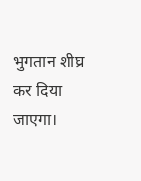भुगतान शीघ्र कर दिया जाएगा।